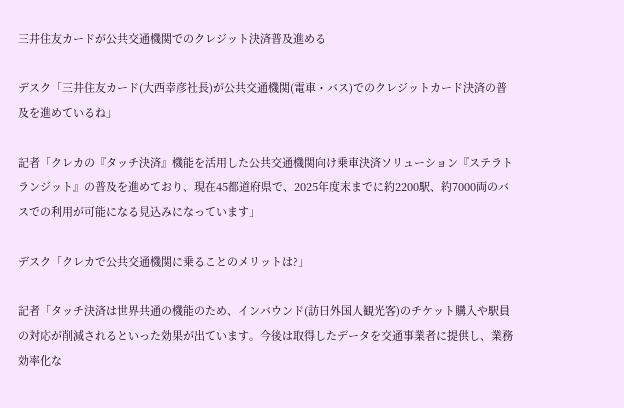三井住友カードが公共交通機関でのクレジット決済普及進める

デスク「三井住友カード(大西幸彦社長)が公共交通機関(電車・バス)でのクレジットカード決済の普及を進めているね」

記者「クレカの『タッチ決済』機能を活用した公共交通機関向け乗車決済ソリューション『ステラトランジット』の普及を進めており、現在45都道府県で、2025年度末までに約2200駅、約7000両のバスでの利用が可能になる見込みになっています」

デスク「クレカで公共交通機関に乗ることのメリットは?」

記者「タッチ決済は世界共通の機能のため、インバウンド(訪日外国人観光客)のチケット購入や駅員の対応が削減されるといった効果が出ています。今後は取得したデータを交通事業者に提供し、業務効率化な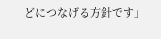どにつなげる方針です」